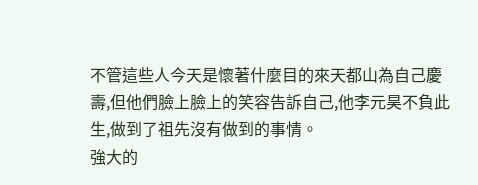不管這些人今天是懷著什麼目的來天都山為自己慶壽,但他們臉上臉上的笑容告訴自己,他李元昊不負此生,做到了祖先沒有做到的事情。
強大的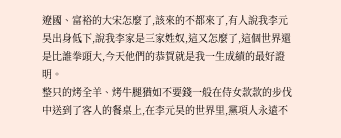遼國、富裕的大宋怎麼了,該來的不都來了,有人說我李元昊出身低下,說我李家是三家姓奴,這又怎麼了,這個世界還是比誰拳頭大,今天他們的恭賀就是我一生成績的最好證明。
整只的烤全羊、烤牛腿猶如不要錢一般在侍女款款的步伐中送到了客人的餐桌上,在李元昊的世界里,黨項人永遠不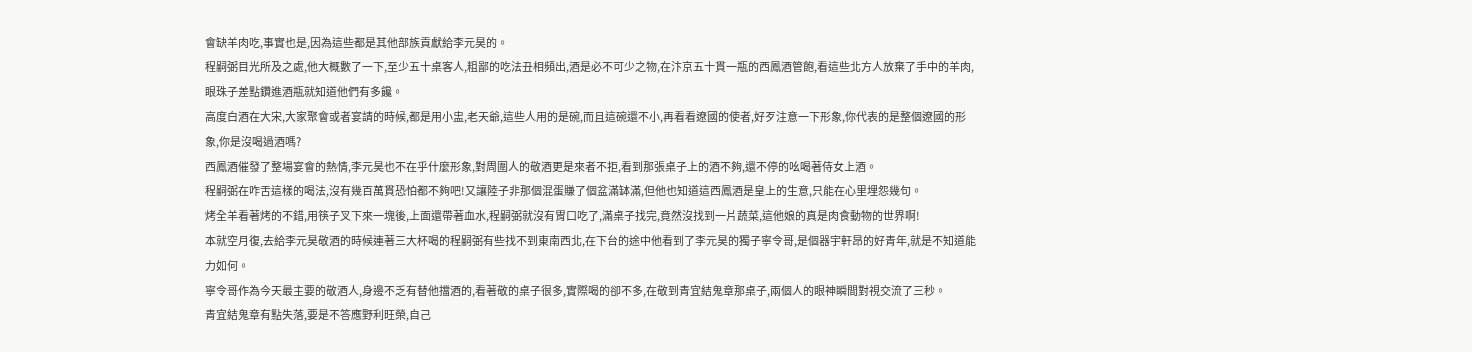會缺羊肉吃,事實也是,因為這些都是其他部族貢獻給李元昊的。
程嗣弼目光所及之處,他大概數了一下,至少五十桌客人,粗鄙的吃法丑相頻出,酒是必不可少之物,在汴京五十貫一瓶的西鳳酒管飽,看這些北方人放棄了手中的羊肉,眼珠子差點鑽進酒瓶就知道他們有多饞。
高度白酒在大宋,大家聚會或者宴請的時候,都是用小盅,老天爺,這些人用的是碗,而且這碗還不小,再看看遼國的使者,好歹注意一下形象,你代表的是整個遼國的形象,你是沒喝過酒嗎?
西鳳酒催發了整場宴會的熱情,李元昊也不在乎什麼形象,對周圍人的敬酒更是來者不拒,看到那張桌子上的酒不夠,還不停的吆喝著侍女上酒。
程嗣弼在咋舌這樣的喝法,沒有幾百萬貫恐怕都不夠吧!又讓陸子非那個混蛋賺了個盆滿缽滿,但他也知道這西鳳酒是皇上的生意,只能在心里埋怨幾句。
烤全羊看著烤的不錯,用筷子叉下來一塊後,上面還帶著血水,程嗣弼就沒有胃口吃了,滿桌子找完,竟然沒找到一片蔬菜,這他娘的真是肉食動物的世界啊!
本就空月復,去給李元昊敬酒的時候連著三大杯喝的程嗣弼有些找不到東南西北,在下台的途中他看到了李元昊的獨子寧令哥,是個器宇軒昂的好青年,就是不知道能力如何。
寧令哥作為今天最主要的敬酒人,身邊不乏有替他擋酒的,看著敬的桌子很多,實際喝的卻不多,在敬到青宜結鬼章那桌子,兩個人的眼神瞬間對視交流了三秒。
青宜結鬼章有點失落,要是不答應野利旺榮,自己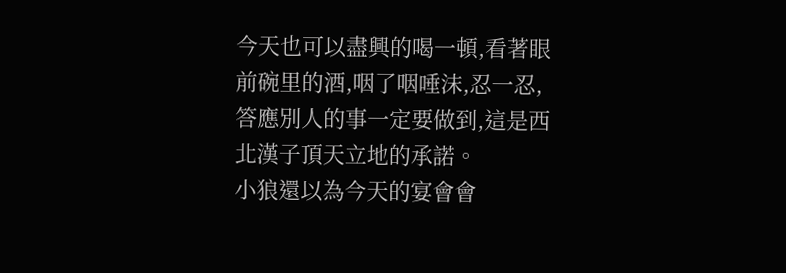今天也可以盡興的喝一頓,看著眼前碗里的酒,咽了咽唾沫,忍一忍,答應別人的事一定要做到,這是西北漢子頂天立地的承諾。
小狼還以為今天的宴會會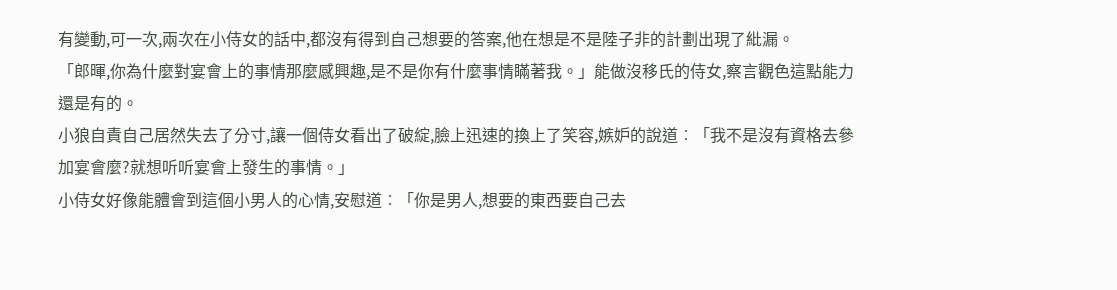有變動,可一次,兩次在小侍女的話中,都沒有得到自己想要的答案,他在想是不是陸子非的計劃出現了紕漏。
「郎暉,你為什麼對宴會上的事情那麼感興趣,是不是你有什麼事情瞞著我。」能做沒移氏的侍女,察言觀色這點能力還是有的。
小狼自責自己居然失去了分寸,讓一個侍女看出了破綻,臉上迅速的換上了笑容,嫉妒的說道︰「我不是沒有資格去參加宴會麼?就想听听宴會上發生的事情。」
小侍女好像能體會到這個小男人的心情,安慰道︰「你是男人,想要的東西要自己去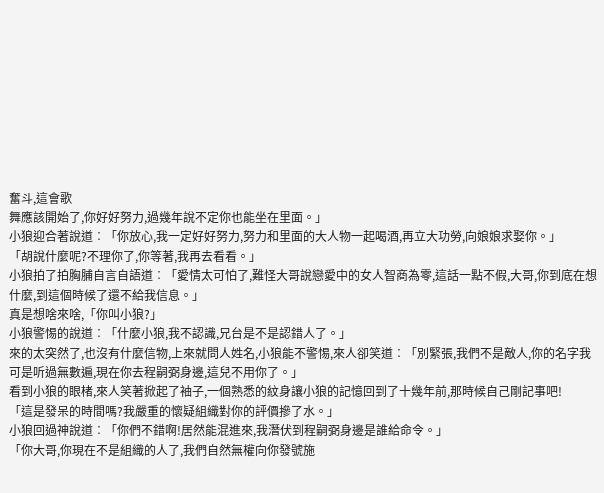奮斗,這會歌
舞應該開始了,你好好努力,過幾年說不定你也能坐在里面。」
小狼迎合著說道︰「你放心,我一定好好努力,努力和里面的大人物一起喝酒,再立大功勞,向娘娘求娶你。」
「胡說什麼呢?不理你了,你等著,我再去看看。」
小狼拍了拍胸脯自言自語道︰「愛情太可怕了,難怪大哥說戀愛中的女人智商為零,這話一點不假,大哥,你到底在想什麼,到這個時候了還不給我信息。」
真是想啥來啥,「你叫小狼?」
小狼警惕的說道︰「什麼小狼,我不認識,兄台是不是認錯人了。」
來的太突然了,也沒有什麼信物,上來就問人姓名,小狼能不警惕,來人卻笑道︰「別緊張,我們不是敵人,你的名字我可是听過無數遍,現在你去程嗣弼身邊,這兒不用你了。」
看到小狼的眼楮,來人笑著掀起了袖子,一個熟悉的紋身讓小狼的記憶回到了十幾年前,那時候自己剛記事吧!
「這是發呆的時間嗎?我嚴重的懷疑組織對你的評價摻了水。」
小狼回過神說道︰「你們不錯啊!居然能混進來,我潛伏到程嗣弼身邊是誰給命令。」
「你大哥,你現在不是組織的人了,我們自然無權向你發號施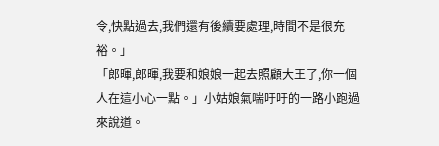令,快點過去,我們還有後續要處理,時間不是很充裕。」
「郎暉,郎暉,我要和娘娘一起去照顧大王了,你一個人在這小心一點。」小姑娘氣喘吁吁的一路小跑過來說道。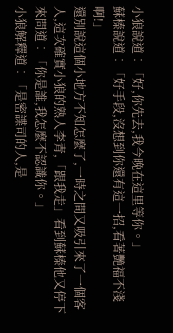小狼說道︰「好,你先去,我今晚在這里等你。」
蘇榛說道︰「好手段,沒想到你還有這一招,看著艷福不淺啊!」
還別說這個小地方不知怎麼了,一時之間又吸引來了一個客人,這次確實小狼的熟人李青,「跟我走」看到蘇榛他又停下來問道︰「你是誰,我怎麼不認識你。」
小狼解釋道︰「是密諜司的人,是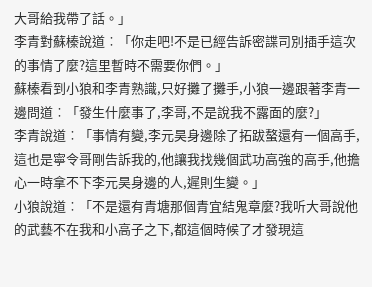大哥給我帶了話。」
李青對蘇榛說道︰「你走吧!不是已經告訴密諜司別插手這次的事情了麼?這里暫時不需要你們。」
蘇榛看到小狼和李青熟識,只好攤了攤手,小狼一邊跟著李青一邊問道︰「發生什麼事了,李哥,不是說我不露面的麼?」
李青說道︰「事情有變,李元昊身邊除了拓跋螯還有一個高手,這也是寧令哥剛告訴我的,他讓我找幾個武功高強的高手,他擔心一時拿不下李元昊身邊的人,遲則生變。」
小狼說道︰「不是還有青塘那個青宜結鬼章麼?我听大哥說他的武藝不在我和小高子之下,都這個時候了才發現這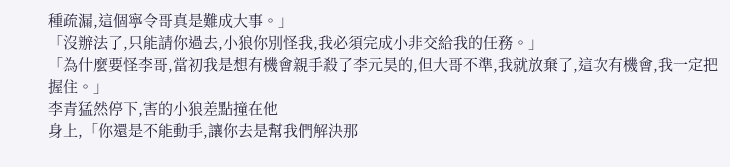種疏漏,這個寧令哥真是難成大事。」
「沒辦法了,只能請你過去,小狼你別怪我,我必須完成小非交給我的任務。」
「為什麼要怪李哥,當初我是想有機會親手殺了李元昊的,但大哥不準,我就放棄了,這次有機會,我一定把握住。」
李青猛然停下,害的小狼差點撞在他
身上,「你還是不能動手,讓你去是幫我們解決那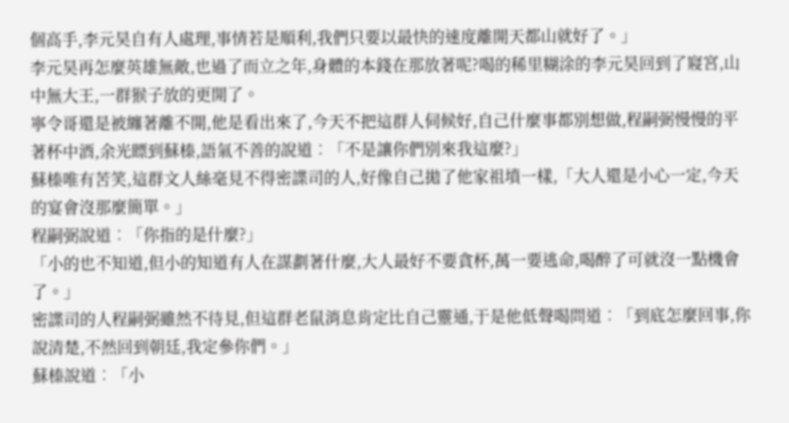個高手,李元昊自有人處理,事情若是順利,我們只要以最快的速度離開天都山就好了。」
李元昊再怎麼英雄無敵,也過了而立之年,身體的本錢在那放著呢?喝的稀里糊涂的李元昊回到了寢宮,山中無大王,一群猴子放的更開了。
寧令哥還是被纏著離不開,他是看出來了,今天不把這群人伺候好,自己什麼事都別想做,程嗣弼慢慢的平著杯中酒,余光瞟到蘇榛,語氣不善的說道︰「不是讓你們別來我這麼?」
蘇榛唯有苦笑,這群文人絲毫見不得密諜司的人,好像自己拋了他家祖墳一樣,「大人還是小心一定,今天的宴會沒那麼簡單。」
程嗣弼說道︰「你指的是什麼?」
「小的也不知道,但小的知道有人在謀劃著什麼,大人最好不要貪杯,萬一要逃命,喝醉了可就沒一點機會了。」
密諜司的人程嗣弼雖然不待見,但這群老鼠消息肯定比自己靈通,于是他低聲喝問道︰「到底怎麼回事,你說清楚,不然回到朝廷,我定參你們。」
蘇榛說道︰「小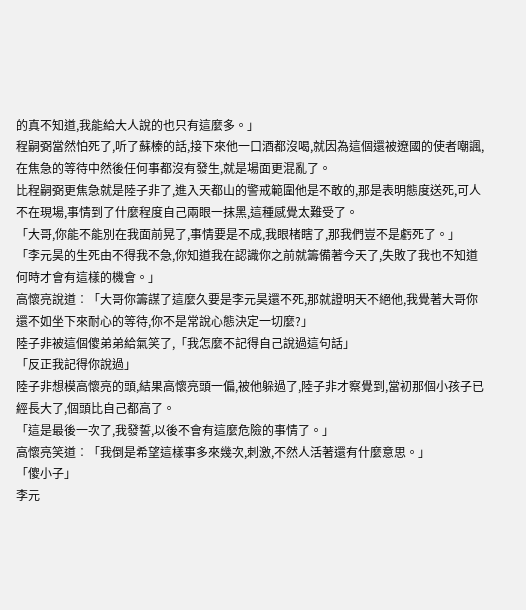的真不知道,我能給大人說的也只有這麼多。」
程嗣弼當然怕死了,听了蘇榛的話,接下來他一口酒都沒喝,就因為這個還被遼國的使者嘲諷,在焦急的等待中然後任何事都沒有發生,就是場面更混亂了。
比程嗣弼更焦急就是陸子非了,進入天都山的警戒範圍他是不敢的,那是表明態度送死,可人不在現場,事情到了什麼程度自己兩眼一抹黑,這種感覺太難受了。
「大哥,你能不能別在我面前晃了,事情要是不成,我眼楮瞎了,那我們豈不是虧死了。」
「李元昊的生死由不得我不急,你知道我在認識你之前就籌備著今天了,失敗了我也不知道何時才會有這樣的機會。」
高懷亮說道︰「大哥你籌謀了這麼久要是李元昊還不死,那就證明天不絕他,我覺著大哥你還不如坐下來耐心的等待,你不是常說心態決定一切麼?」
陸子非被這個傻弟弟給氣笑了,「我怎麼不記得自己說過這句話」
「反正我記得你說過」
陸子非想模高懷亮的頭,結果高懷亮頭一偏,被他躲過了,陸子非才察覺到,當初那個小孩子已經長大了,個頭比自己都高了。
「這是最後一次了,我發誓,以後不會有這麼危險的事情了。」
高懷亮笑道︰「我倒是希望這樣事多來幾次,刺激,不然人活著還有什麼意思。」
「傻小子」
李元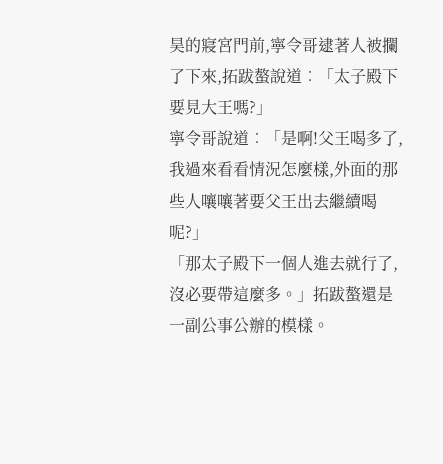昊的寢宮門前,寧令哥逮著人被攔了下來,拓跋螯說道︰「太子殿下要見大王嗎?」
寧令哥說道︰「是啊!父王喝多了,我過來看看情況怎麼樣,外面的那些人嚷嚷著要父王出去繼續喝呢?」
「那太子殿下一個人進去就行了,沒必要帶這麼多。」拓跋螯還是一副公事公辦的模樣。